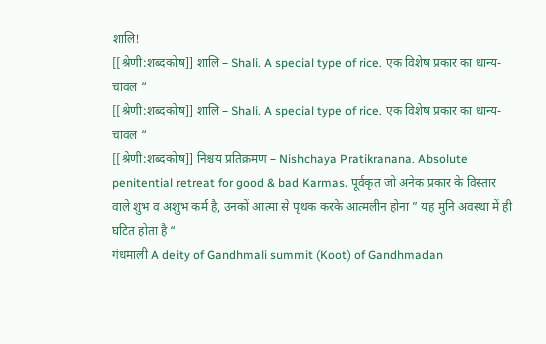शालि!
[[श्रेणी:शब्दकोष]] शालि – Shali. A special type of rice. एक विशेष प्रकार का धान्य-चावल “
[[श्रेणी:शब्दकोष]] शालि – Shali. A special type of rice. एक विशेष प्रकार का धान्य-चावल “
[[श्रेणी:शब्दकोष]] निश्चय प्रतिक्रमण – Nishchaya Pratikranana. Absolute penitential retreat for good & bad Karmas. पूर्वकृत जो अनेक प्रकार के विस्तार वाले शुभ व अशुभ कर्म है, उनकों आत्मा से पृथक करके आत्मलीन होना ” यह मुनि अवस्था में ही घटित होता है “
गंधमाली A deity of Gandhmali summit (Koot) of Gandhmadan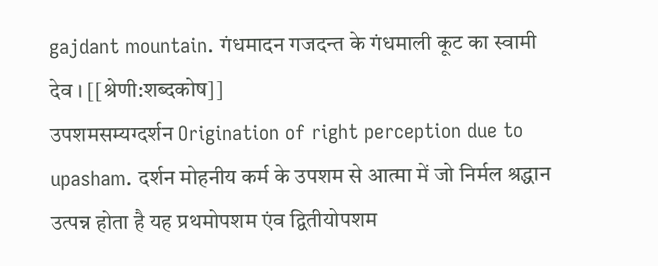gajdant mountain. गंधमादन गजदन्त के गंधमाली कूट का स्वामी देव । [[श्रेणी:शब्दकोष]]
उपशमसम्यग्दर्शन Origination of right perception due to upasham. दर्शन मोहनीय कर्म के उपशम से आत्मा में जो निर्मल श्रद्धान उत्पन्न होता है यह प्रथमोपशम एंव द्वितीयोपशम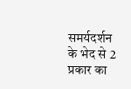समर्यदर्शन के भेद से 2 प्रकार का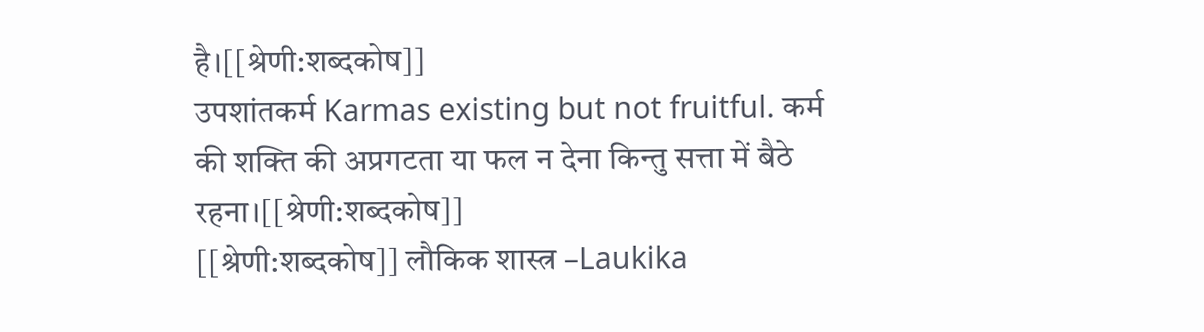है।[[श्रेणी:शब्दकोष]]
उपशांतकर्म Karmas existing but not fruitful. कर्म की शक्ति की अप्रगटता या फल न देना किन्तु सत्ता में बैठे रहना।[[श्रेणी:शब्दकोष]]
[[श्रेणी:शब्दकोष]] लौकिक शास्त्र –Laukika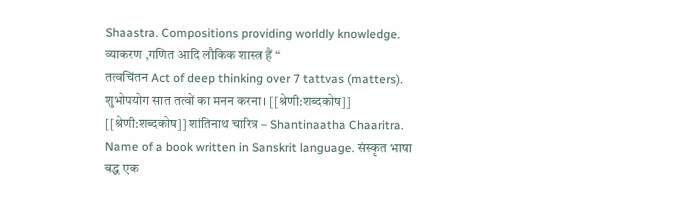Shaastra. Compositions providing worldly knowledge. व्याकरण ,गणित आदि लौकिक शास्त्र हैं “
तत्वचिंतन Act of deep thinking over 7 tattvas (matters). शुभोपयोग सात तत्वों का मनन करना। [[श्रेणी:शब्दकोष]]
[[श्रेणी:शब्दकोष]] शांतिनाथ चारित्र – Shantinaatha Chaaritra. Name of a book written in Sanskrit language. संस्कृत भाषा बद्ध एक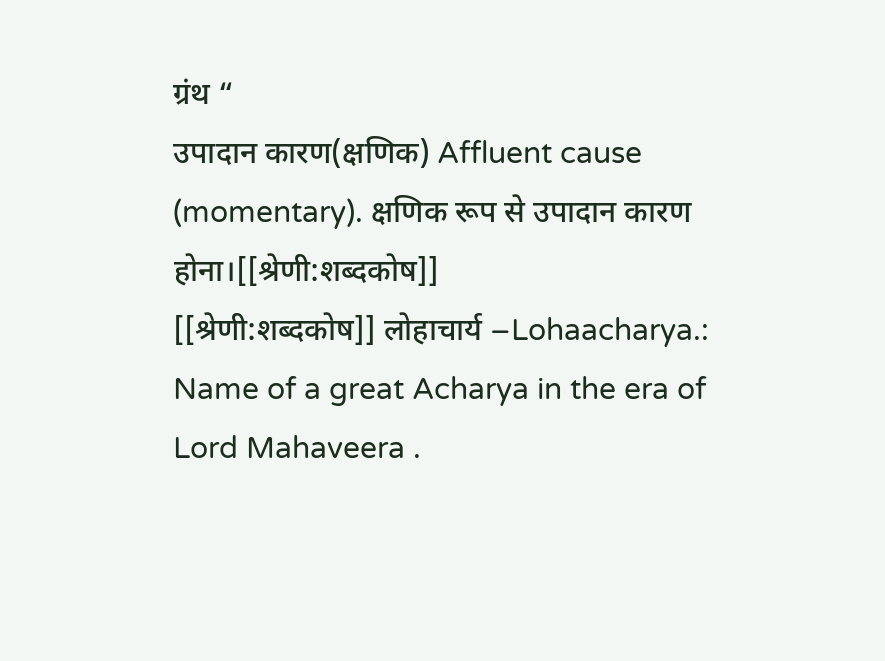ग्रंथ “
उपादान कारण(क्षणिक) Affluent cause (momentary). क्षणिक रूप से उपादान कारण होना।[[श्रेणी:शब्दकोष]]
[[श्रेणी:शब्दकोष]] लोहाचार्य –Lohaacharya.: Name of a great Acharya in the era of Lord Mahaveera .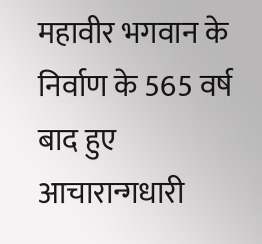महावीर भगवान के निर्वाण के 565 वर्ष बाद हुए आचारान्गधारी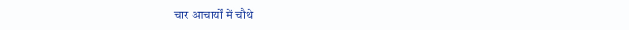चार आचार्यों में चौथे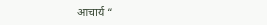आचार्य “